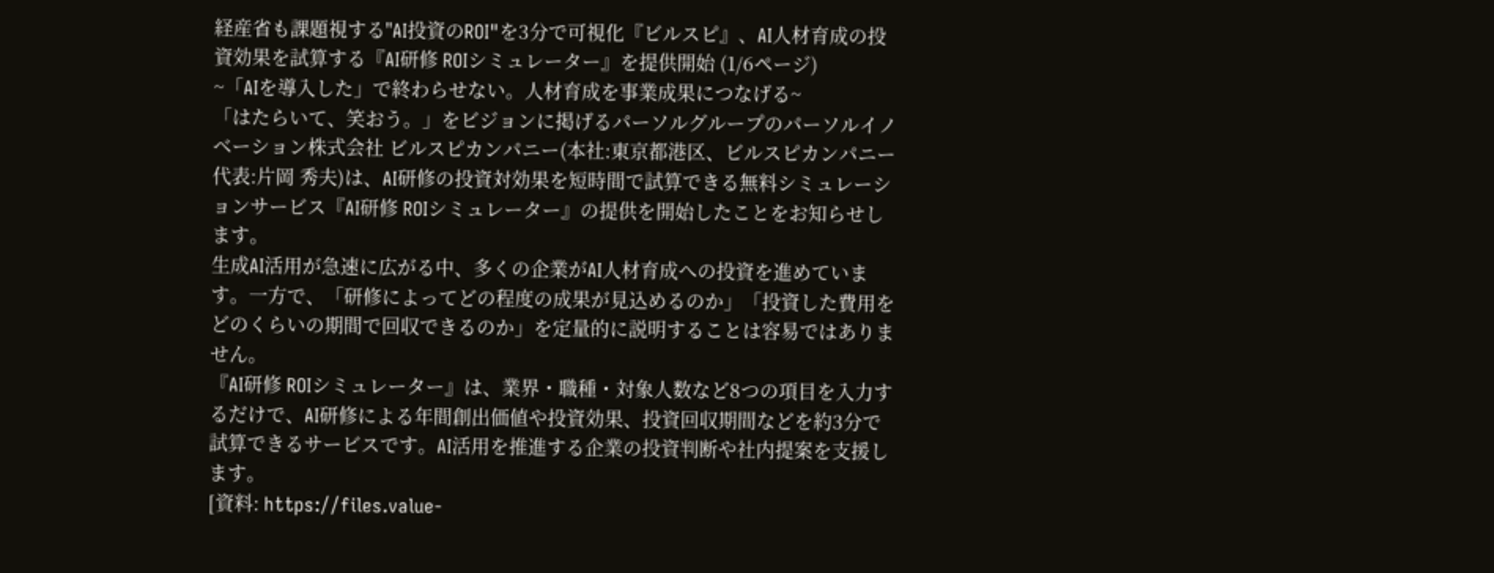経産省も課題視する"AI投資のROI"を3分で可視化『ビルスピ』、AI人材育成の投資効果を試算する『AI研修 ROIシミュレーター』を提供開始 (1/6ページ)
~「AIを導入した」で終わらせない。人材育成を事業成果につなげる~
「はたらいて、笑おう。」をビジョンに掲げるパーソルグループのパーソルイノベーション株式会社 ビルスピカンパニー(本社:東京都港区、ビルスピカンパニー代表:片岡 秀夫)は、AI研修の投資対効果を短時間で試算できる無料シミュレーションサービス『AI研修 ROIシミュレーター』の提供を開始したことをお知らせします。
生成AI活用が急速に広がる中、多くの企業がAI人材育成への投資を進めています。一方で、「研修によってどの程度の成果が見込めるのか」「投資した費用をどのくらいの期間で回収できるのか」を定量的に説明することは容易ではありません。
『AI研修 ROIシミュレーター』は、業界・職種・対象人数など8つの項目を入力するだけで、AI研修による年間創出価値や投資効果、投資回収期間などを約3分で試算できるサービスです。AI活用を推進する企業の投資判断や社内提案を支援します。
[資料: https://files.value-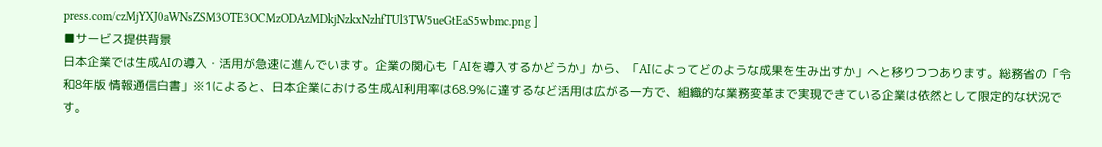press.com/czMjYXJ0aWNsZSM3OTE3OCMzODAzMDkjNzkxNzhfTUl3TW5ueGtEaS5wbmc.png ]
■サービス提供背景
日本企業では生成AIの導入・活用が急速に進んでいます。企業の関心も「AIを導入するかどうか」から、「AIによってどのような成果を生み出すか」へと移りつつあります。総務省の「令和8年版 情報通信白書」※1によると、日本企業における生成AI利用率は68.9%に達するなど活用は広がる一方で、組織的な業務変革まで実現できている企業は依然として限定的な状況です。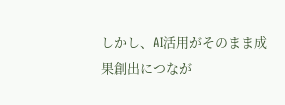しかし、AI活用がそのまま成果創出につなが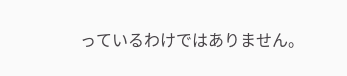っているわけではありません。